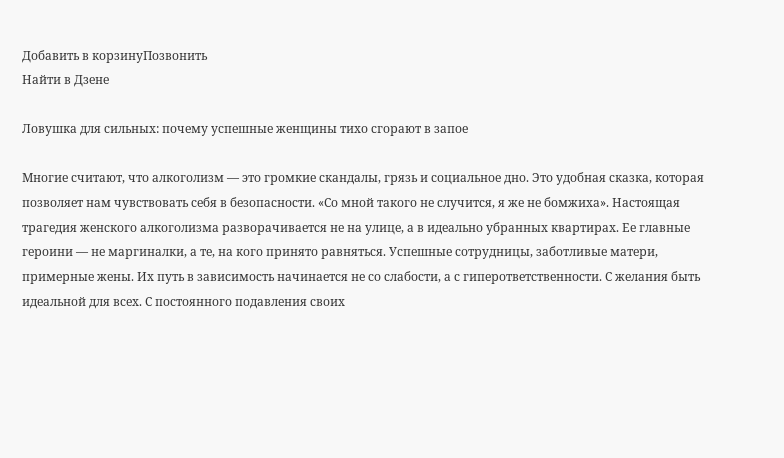Добавить в корзинуПозвонить
Найти в Дзене

Ловушка для сильных: почему успешные женщины тихо сгорают в запое

Многие считают, что алкоголизм — это громкие скандалы, грязь и социальное дно. Это удобная сказка, которая позволяет нам чувствовать себя в безопасности. «Со мной такого не случится, я же не бомжиха». Настоящая трагедия женского алкоголизма разворачивается не на улице, а в идеально убранных квартирах. Ее главные героини — не маргиналки, а те, на кого принято равняться. Успешные сотрудницы, заботливые матери, примерные жены. Их путь в зависимость начинается не со слабости, а с гиперответственности. С желания быть идеальной для всех. С постоянного подавления своих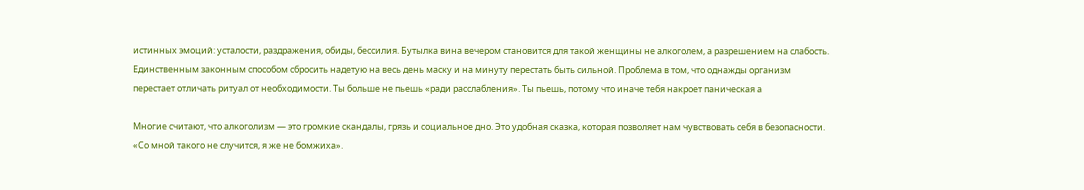истинных эмоций: усталости, раздражения, обиды, бессилия. Бутылка вина вечером становится для такой женщины не алкоголем, а разрешением на слабость. Единственным законным способом сбросить надетую на весь день маску и на минуту перестать быть сильной. Проблема в том, что однажды организм перестает отличать ритуал от необходимости. Ты больше не пьешь «ради расслабления». Ты пьешь, потому что иначе тебя накроет паническая а

Многие считают, что алкоголизм — это громкие скандалы, грязь и социальное дно. Это удобная сказка, которая позволяет нам чувствовать себя в безопасности. «Со мной такого не случится, я же не бомжиха».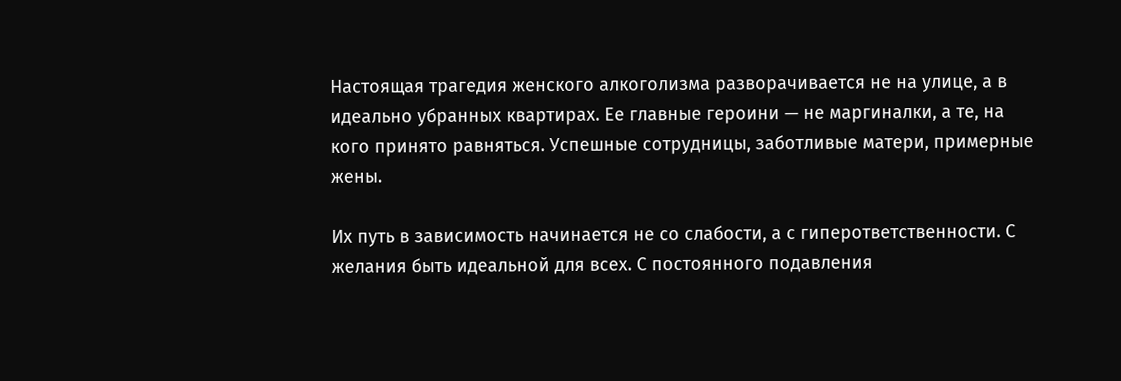Настоящая трагедия женского алкоголизма разворачивается не на улице, а в идеально убранных квартирах. Ее главные героини — не маргиналки, а те, на кого принято равняться. Успешные сотрудницы, заботливые матери, примерные жены.

Их путь в зависимость начинается не со слабости, а с гиперответственности. С желания быть идеальной для всех. С постоянного подавления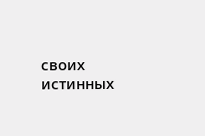своих истинных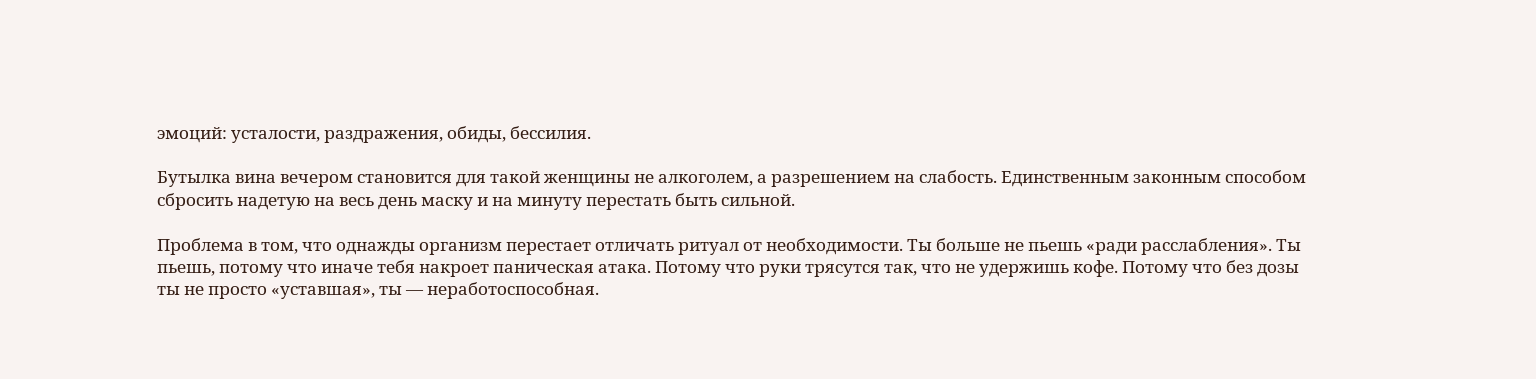эмоций: усталости, раздражения, обиды, бессилия.

Бутылка вина вечером становится для такой женщины не алкоголем, а разрешением на слабость. Единственным законным способом сбросить надетую на весь день маску и на минуту перестать быть сильной.

Проблема в том, что однажды организм перестает отличать ритуал от необходимости. Ты больше не пьешь «ради расслабления». Ты пьешь, потому что иначе тебя накроет паническая атака. Потому что руки трясутся так, что не удержишь кофе. Потому что без дозы ты не просто «уставшая», ты — неработоспособная.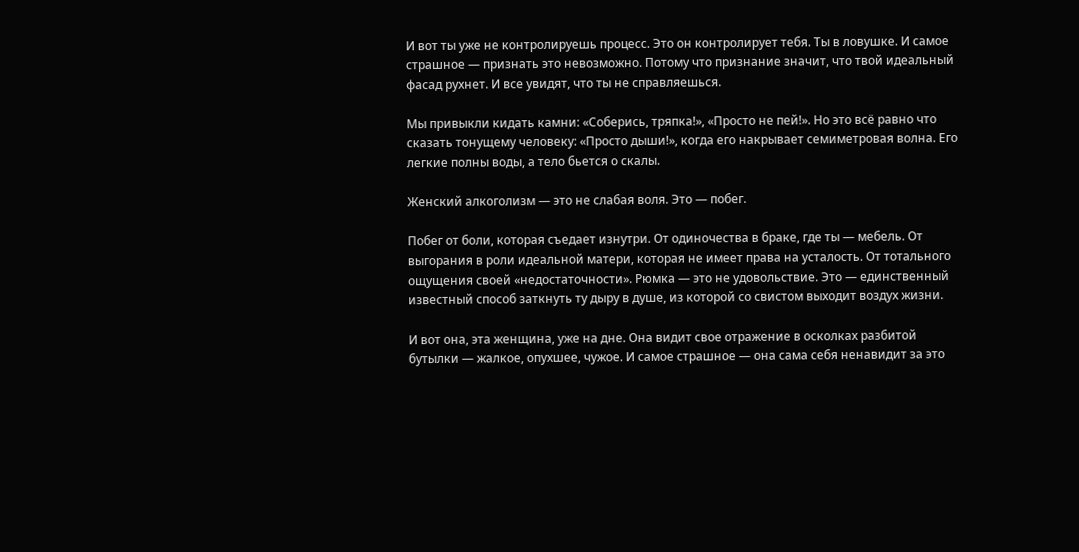И вот ты уже не контролируешь процесс. Это он контролирует тебя. Ты в ловушке. И самое страшное — признать это невозможно. Потому что признание значит, что твой идеальный фасад рухнет. И все увидят, что ты не справляешься.

Мы привыкли кидать камни: «Соберись, тряпка!», «Просто не пей!». Но это всё равно что сказать тонущему человеку: «Просто дыши!», когда его накрывает семиметровая волна. Его легкие полны воды, а тело бьется о скалы.

Женский алкоголизм — это не слабая воля. Это — побег.

Побег от боли, которая съедает изнутри. От одиночества в браке, где ты — мебель. От выгорания в роли идеальной матери, которая не имеет права на усталость. От тотального ощущения своей «недостаточности». Рюмка — это не удовольствие. Это — единственный известный способ заткнуть ту дыру в душе, из которой со свистом выходит воздух жизни.

И вот она, эта женщина, уже на дне. Она видит свое отражение в осколках разбитой бутылки — жалкое, опухшее, чужое. И самое страшное — она сама себя ненавидит за это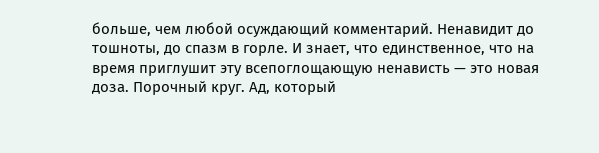больше, чем любой осуждающий комментарий. Ненавидит до тошноты, до спазм в горле. И знает, что единственное, что на время приглушит эту всепоглощающую ненависть — это новая доза. Порочный круг. Ад, который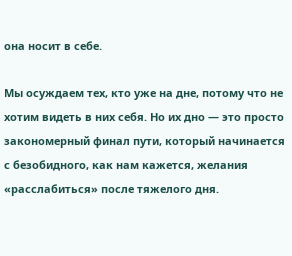она носит в себе.

Мы осуждаем тех, кто уже на дне, потому что не хотим видеть в них себя. Но их дно — это просто закономерный финал пути, который начинается с безобидного, как нам кажется, желания «расслабиться» после тяжелого дня.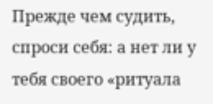Прежде чем судить, спроси себя: а нет ли у тебя своего «ритуала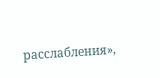расслабления»,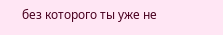без которого ты уже не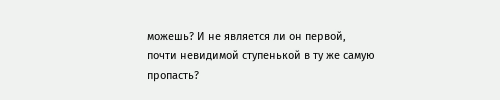можешь? И не является ли он первой, почти невидимой ступенькой в ту же самую пропасть?